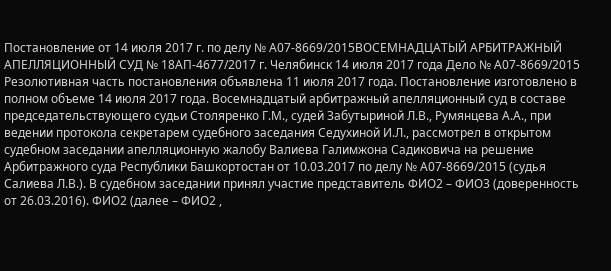Постановление от 14 июля 2017 г. по делу № А07-8669/2015ВОСЕМНАДЦАТЫЙ АРБИТРАЖНЫЙ АПЕЛЛЯЦИОННЫЙ СУД № 18АП-4677/2017 г. Челябинск 14 июля 2017 года Дело № А07-8669/2015 Резолютивная часть постановления объявлена 11 июля 2017 года. Постановление изготовлено в полном объеме 14 июля 2017 года. Восемнадцатый арбитражный апелляционный суд в составе председательствующего судьи Столяренко Г.М., судей Забутыриной Л.В., Румянцева А.А., при ведении протокола секретарем судебного заседания Седухиной И.Л., рассмотрел в открытом судебном заседании апелляционную жалобу Валиева Галимжона Садиковича на решение Арбитражного суда Республики Башкортостан от 10.03.2017 по делу № А07-8669/2015 (судья Салиева Л.В.). В судебном заседании принял участие представитель ФИО2 – ФИО3 (доверенность от 26.03.2016). ФИО2 (далее – ФИО2 ,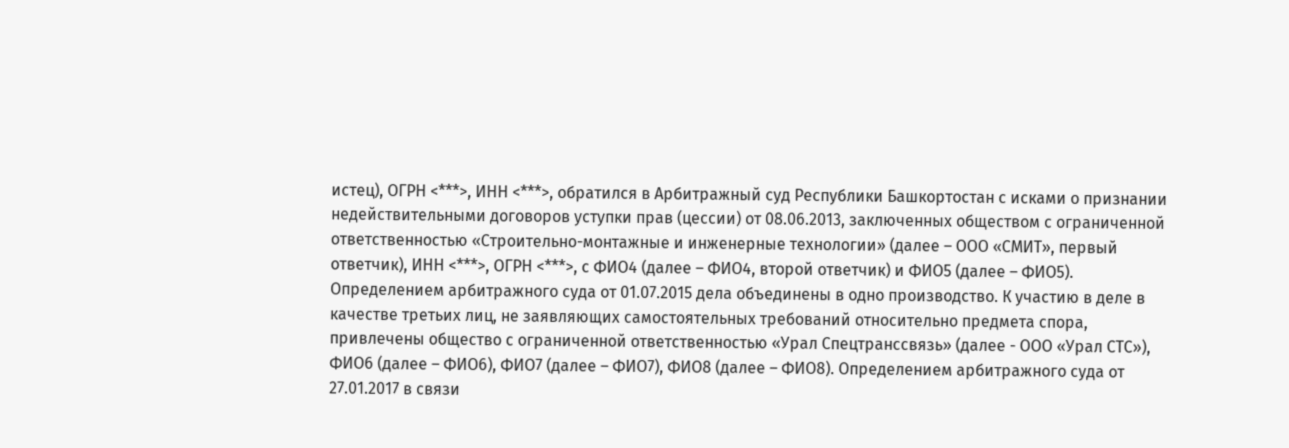истец), ОГРН <***>, ИНН <***>, обратился в Арбитражный суд Республики Башкортостан с исками о признании недействительными договоров уступки прав (цессии) от 08.06.2013, заключенных обществом с ограниченной ответственностью «Строительно-монтажные и инженерные технологии» (далее – ООО «СМИТ», первый ответчик), ИНН <***>, ОГРН <***>, с ФИО4 (далее – ФИО4, второй ответчик) и ФИО5 (далее – ФИО5). Определением арбитражного суда от 01.07.2015 дела объединены в одно производство. К участию в деле в качестве третьих лиц, не заявляющих самостоятельных требований относительно предмета спора, привлечены общество с ограниченной ответственностью «Урал Спецтранссвязь» (далее - ООО «Урал СТС»), ФИО6 (далее – ФИО6), ФИО7 (далее – ФИО7), ФИО8 (далее – ФИО8). Определением арбитражного суда от 27.01.2017 в связи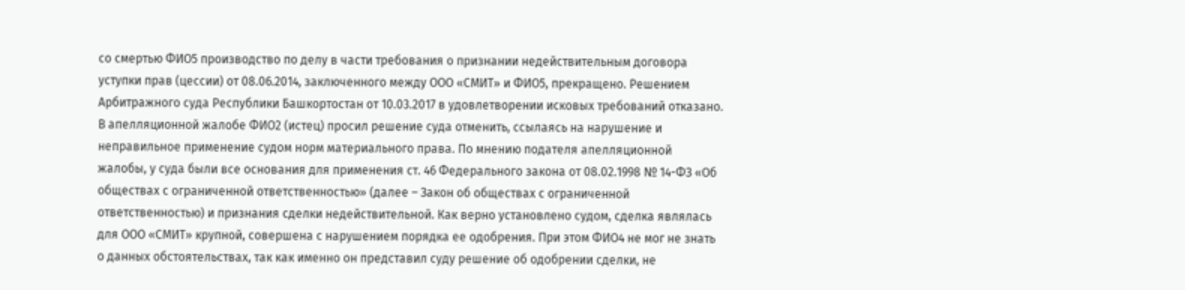со смертью ФИО5 производство по делу в части требования о признании недействительным договора уступки прав (цессии) от 08.06.2014, заключенного между ООО «СМИТ» и ФИО5, прекращено. Решением Арбитражного суда Республики Башкортостан от 10.03.2017 в удовлетворении исковых требований отказано. В апелляционной жалобе ФИО2 (истец) просил решение суда отменить, ссылаясь на нарушение и неправильное применение судом норм материального права. По мнению подателя апелляционной жалобы, у суда были все основания для применения ст. 46 Федерального закона от 08.02.1998 № 14-ФЗ «Об обществах с ограниченной ответственностью» (далее – Закон об обществах с ограниченной ответственностью) и признания сделки недействительной. Как верно установлено судом, сделка являлась для ООО «СМИТ» крупной, совершена с нарушением порядка ее одобрения. При этом ФИО4 не мог не знать о данных обстоятельствах, так как именно он представил суду решение об одобрении сделки, не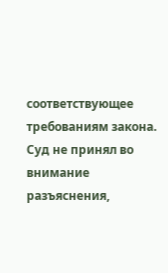соответствующее требованиям закона. Суд не принял во внимание разъяснения,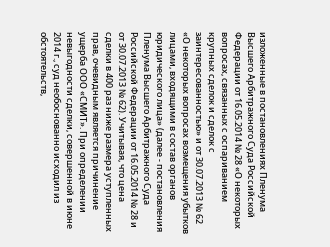изложенные в постановлениях Пленума Высшего Арбитражного Суда Российской Федерации от 16.05.2014 № 28 «О некоторых вопросах, связанных с оспариванием крупных сделок и сделок с заинтересованностью» и от 30.07.2013 № 62 «О некоторых вопросах возмещения убытков лицами, входящими в состав органов юридического лица» (далее - постановления Пленума Высшего Арбитражного Суда Российской Федерации от 16.05.2014 № 28 и от 30.07.2013 № 62). Учитывая, что цена сделки в 400 раз ниже размера уступленных прав, очевидным является причинение ущерба ООО «СМИТ». При определении невыгодности сделки, совершенной в июне 2014 г., суд необоснованно исходил из обстоятельств,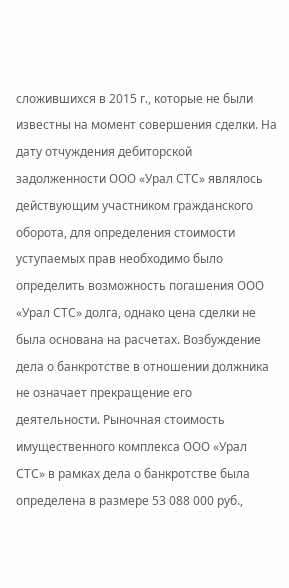сложившихся в 2015 г., которые не были известны на момент совершения сделки. На дату отчуждения дебиторской задолженности ООО «Урал СТС» являлось действующим участником гражданского оборота, для определения стоимости уступаемых прав необходимо было определить возможность погашения ООО «Урал СТС» долга, однако цена сделки не была основана на расчетах. Возбуждение дела о банкротстве в отношении должника не означает прекращение его деятельности. Рыночная стоимость имущественного комплекса ООО «Урал СТС» в рамках дела о банкротстве была определена в размере 53 088 000 руб.,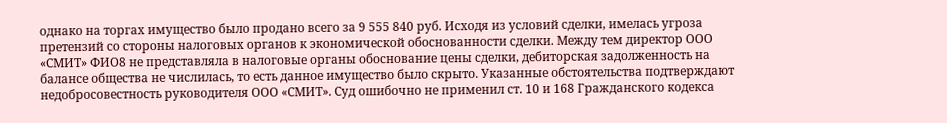однако на торгах имущество было продано всего за 9 555 840 руб. Исходя из условий сделки, имелась угроза претензий со стороны налоговых органов к экономической обоснованности сделки. Между тем директор ООО «СМИТ» ФИО8 не представляла в налоговые органы обоснование цены сделки, дебиторская задолженность на балансе общества не числилась, то есть данное имущество было скрыто. Указанные обстоятельства подтверждают недобросовестность руководителя ООО «СМИТ». Суд ошибочно не применил ст. 10 и 168 Гражданского кодекса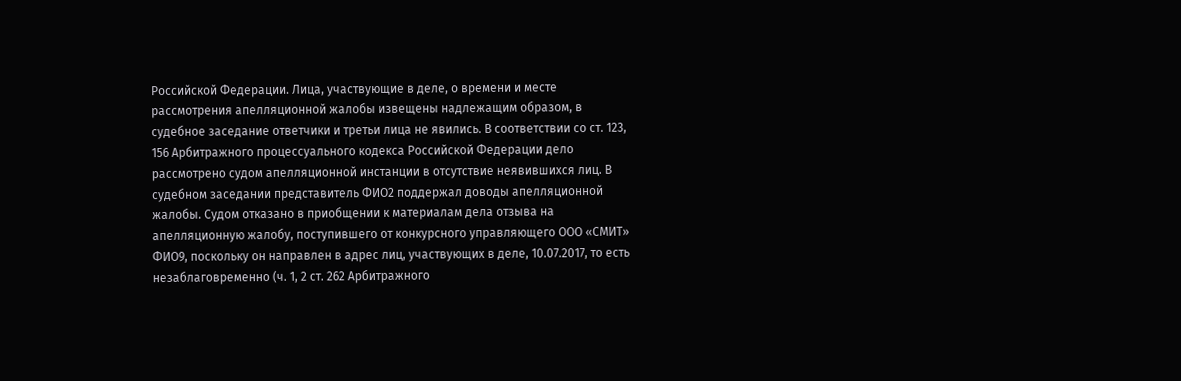Российской Федерации. Лица, участвующие в деле, о времени и месте рассмотрения апелляционной жалобы извещены надлежащим образом, в судебное заседание ответчики и третьи лица не явились. В соответствии со ст. 123, 156 Арбитражного процессуального кодекса Российской Федерации дело рассмотрено судом апелляционной инстанции в отсутствие неявившихся лиц. В судебном заседании представитель ФИО2 поддержал доводы апелляционной жалобы. Судом отказано в приобщении к материалам дела отзыва на апелляционную жалобу, поступившего от конкурсного управляющего ООО «СМИТ» ФИО9, поскольку он направлен в адрес лиц, участвующих в деле, 10.07.2017, то есть незаблаговременно (ч. 1, 2 ст. 262 Арбитражного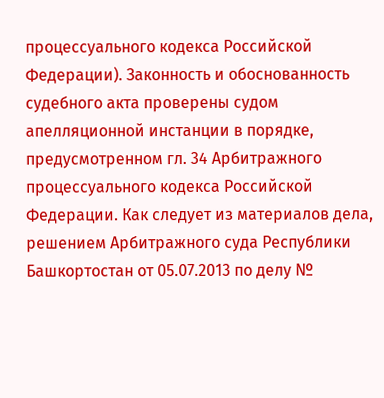процессуального кодекса Российской Федерации). Законность и обоснованность судебного акта проверены судом апелляционной инстанции в порядке, предусмотренном гл. 34 Арбитражного процессуального кодекса Российской Федерации. Как следует из материалов дела, решением Арбитражного суда Республики Башкортостан от 05.07.2013 по делу №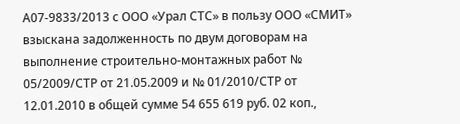А07-9833/2013 с ООО «Урал СТС» в пользу ООО «СМИТ» взыскана задолженность по двум договорам на выполнение строительно-монтажных работ № 05/2009/СТР от 21.05.2009 и № 01/2010/СТР от 12.01.2010 в общей сумме 54 655 619 руб. 02 коп.,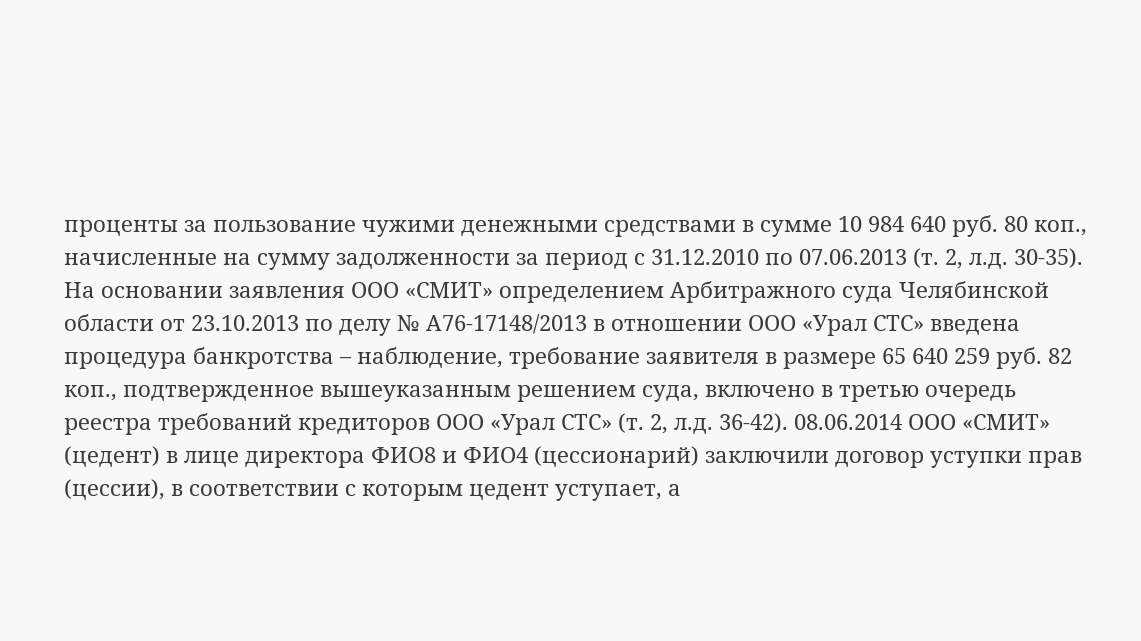проценты за пользование чужими денежными средствами в сумме 10 984 640 руб. 80 коп., начисленные на сумму задолженности за период с 31.12.2010 по 07.06.2013 (т. 2, л.д. 30-35). На основании заявления ООО «СМИТ» определением Арбитражного суда Челябинской области от 23.10.2013 по делу № А76-17148/2013 в отношении ООО «Урал СТС» введена процедура банкротства – наблюдение, требование заявителя в размере 65 640 259 руб. 82 коп., подтвержденное вышеуказанным решением суда, включено в третью очередь реестра требований кредиторов ООО «Урал СТС» (т. 2, л.д. 36-42). 08.06.2014 ООО «СМИТ» (цедент) в лице директора ФИО8 и ФИО4 (цессионарий) заключили договор уступки прав (цессии), в соответствии с которым цедент уступает, а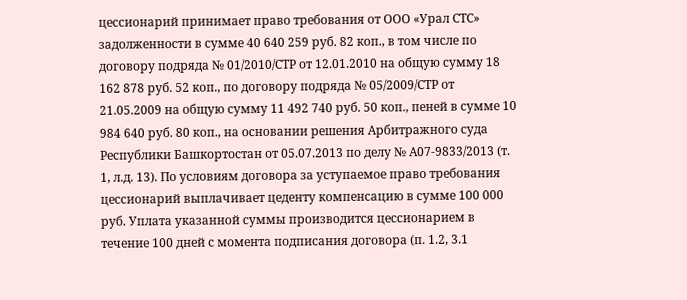цессионарий принимает право требования от ООО «Урал СТС» задолженности в сумме 40 640 259 руб. 82 коп., в том числе по договору подряда № 01/2010/СТР от 12.01.2010 на общую сумму 18 162 878 руб. 52 коп., по договору подряда № 05/2009/СТР от 21.05.2009 на общую сумму 11 492 740 руб. 50 коп., пеней в сумме 10 984 640 руб. 80 коп., на основании решения Арбитражного суда Республики Башкортостан от 05.07.2013 по делу № А07-9833/2013 (т. 1, л.д. 13). По условиям договора за уступаемое право требования цессионарий выплачивает цеденту компенсацию в сумме 100 000 руб. Уплата указанной суммы производится цессионарием в течение 100 дней с момента подписания договора (п. 1.2, 3.1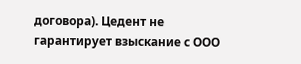договора). Цедент не гарантирует взыскание с ООО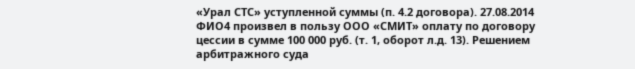«Урал СТС» уступленной суммы (п. 4.2 договора). 27.08.2014 ФИО4 произвел в пользу ООО «СМИТ» оплату по договору цессии в сумме 100 000 руб. (т. 1, оборот л.д. 13). Решением арбитражного суда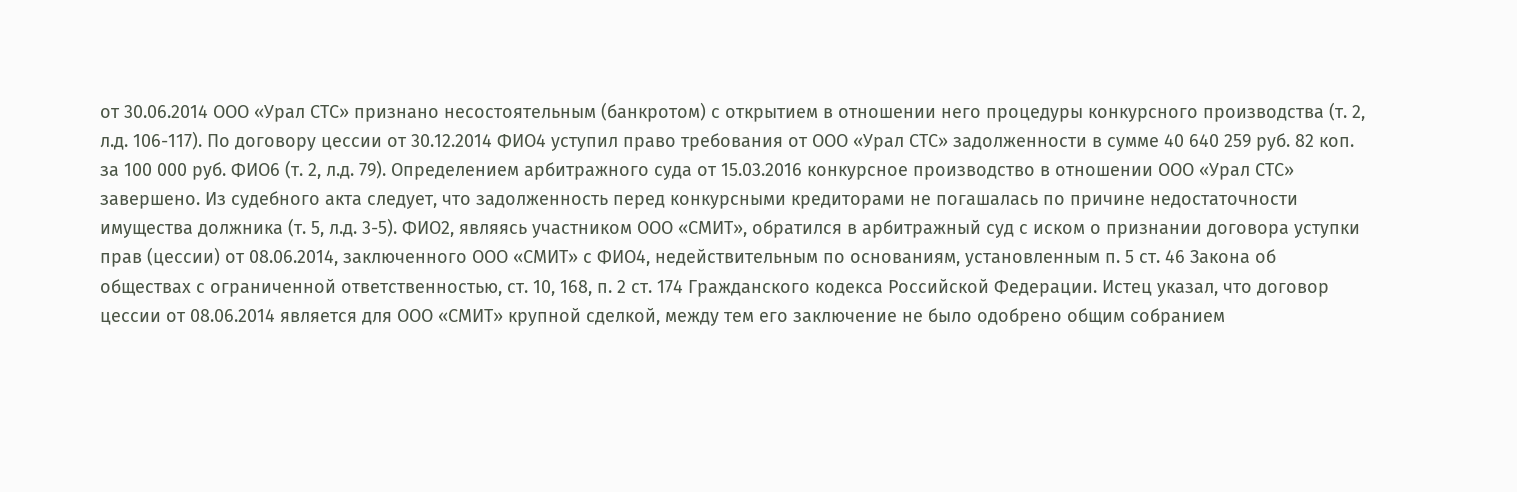от 30.06.2014 ООО «Урал СТС» признано несостоятельным (банкротом) с открытием в отношении него процедуры конкурсного производства (т. 2, л.д. 106-117). По договору цессии от 30.12.2014 ФИО4 уступил право требования от ООО «Урал СТС» задолженности в сумме 40 640 259 руб. 82 коп. за 100 000 руб. ФИО6 (т. 2, л.д. 79). Определением арбитражного суда от 15.03.2016 конкурсное производство в отношении ООО «Урал СТС» завершено. Из судебного акта следует, что задолженность перед конкурсными кредиторами не погашалась по причине недостаточности имущества должника (т. 5, л.д. 3-5). ФИО2, являясь участником ООО «СМИТ», обратился в арбитражный суд с иском о признании договора уступки прав (цессии) от 08.06.2014, заключенного ООО «СМИТ» с ФИО4, недействительным по основаниям, установленным п. 5 ст. 46 Закона об обществах с ограниченной ответственностью, ст. 10, 168, п. 2 ст. 174 Гражданского кодекса Российской Федерации. Истец указал, что договор цессии от 08.06.2014 является для ООО «СМИТ» крупной сделкой, между тем его заключение не было одобрено общим собранием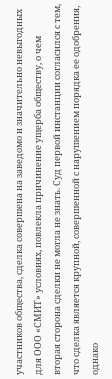участников общества, сделка совершена на заведомо и значительно невыгодных для ООО «СМИТ» условиях, повлекла причинение ущерба обществу, о чем вторая сторона сделки не могла не знать. Суд первой инстанции согласился с тем, что сделка является крупной, совершенной с нарушением порядка ее одобрения, однако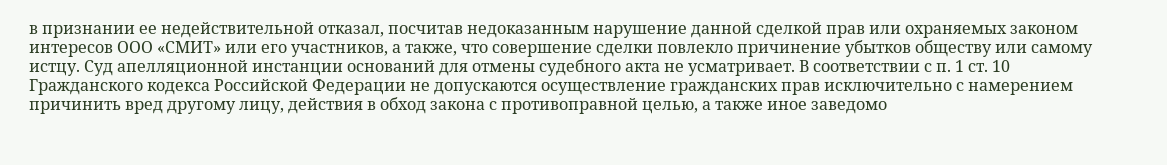в признании ее недействительной отказал, посчитав недоказанным нарушение данной сделкой прав или охраняемых законом интересов ООО «СМИТ» или его участников, а также, что совершение сделки повлекло причинение убытков обществу или самому истцу. Суд апелляционной инстанции оснований для отмены судебного акта не усматривает. В соответствии с п. 1 ст. 10 Гражданского кодекса Российской Федерации не допускаются осуществление гражданских прав исключительно с намерением причинить вред другому лицу, действия в обход закона с противоправной целью, а также иное заведомо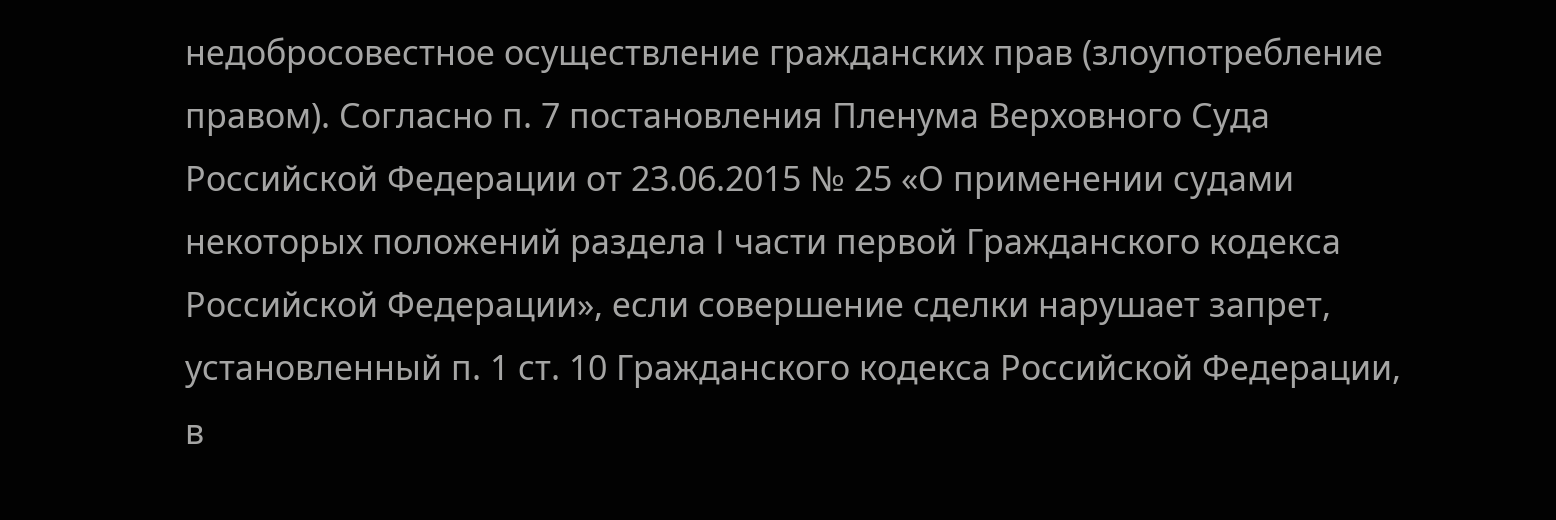недобросовестное осуществление гражданских прав (злоупотребление правом). Согласно п. 7 постановления Пленума Верховного Суда Российской Федерации от 23.06.2015 № 25 «О применении судами некоторых положений раздела I части первой Гражданского кодекса Российской Федерации», если совершение сделки нарушает запрет, установленный п. 1 ст. 10 Гражданского кодекса Российской Федерации, в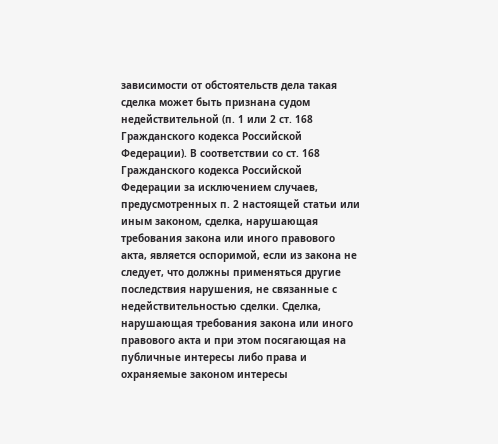зависимости от обстоятельств дела такая сделка может быть признана судом недействительной (п. 1 или 2 ст. 168 Гражданского кодекса Российской Федерации). В соответствии со ст. 168 Гражданского кодекса Российской Федерации за исключением случаев, предусмотренных п. 2 настоящей статьи или иным законом, сделка, нарушающая требования закона или иного правового акта, является оспоримой, если из закона не следует, что должны применяться другие последствия нарушения, не связанные с недействительностью сделки. Сделка, нарушающая требования закона или иного правового акта и при этом посягающая на публичные интересы либо права и охраняемые законом интересы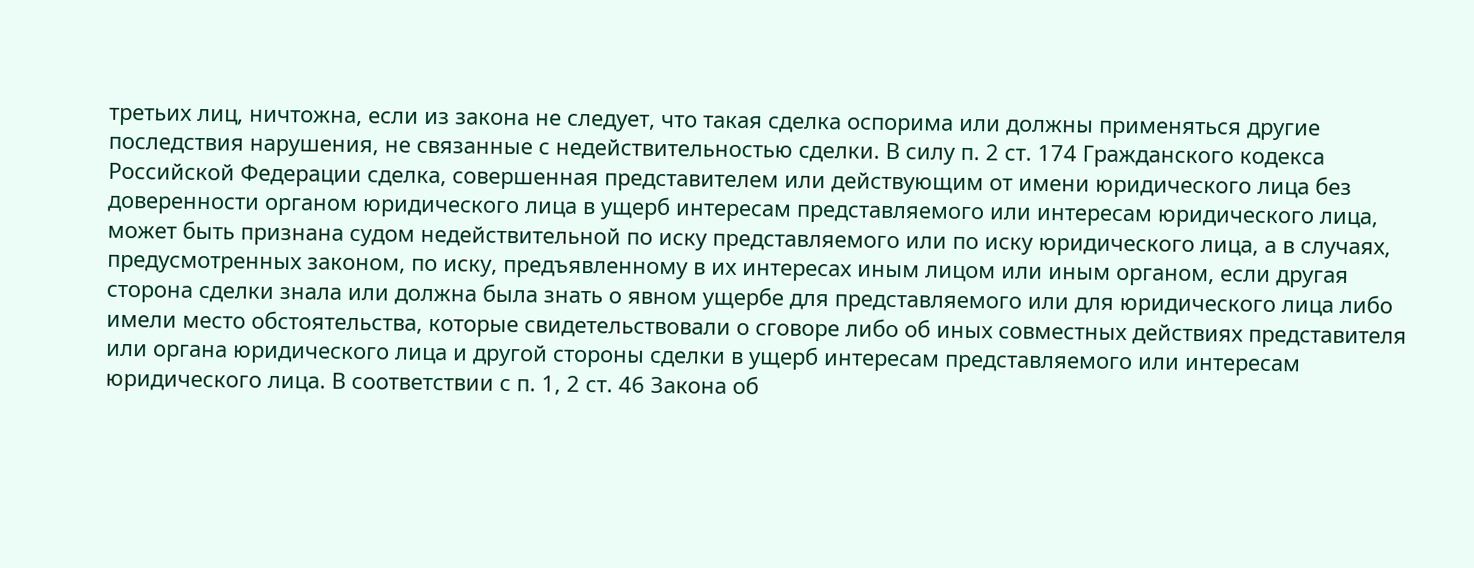третьих лиц, ничтожна, если из закона не следует, что такая сделка оспорима или должны применяться другие последствия нарушения, не связанные с недействительностью сделки. В силу п. 2 ст. 174 Гражданского кодекса Российской Федерации сделка, совершенная представителем или действующим от имени юридического лица без доверенности органом юридического лица в ущерб интересам представляемого или интересам юридического лица, может быть признана судом недействительной по иску представляемого или по иску юридического лица, а в случаях, предусмотренных законом, по иску, предъявленному в их интересах иным лицом или иным органом, если другая сторона сделки знала или должна была знать о явном ущербе для представляемого или для юридического лица либо имели место обстоятельства, которые свидетельствовали о сговоре либо об иных совместных действиях представителя или органа юридического лица и другой стороны сделки в ущерб интересам представляемого или интересам юридического лица. В соответствии с п. 1, 2 ст. 46 Закона об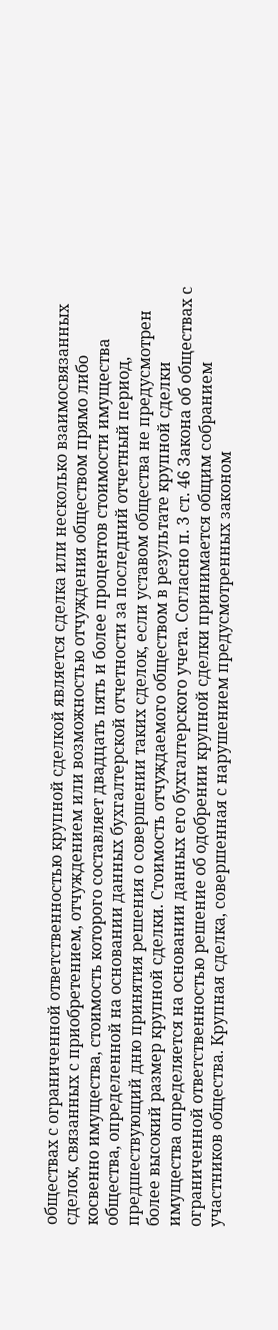обществах с ограниченной ответственностью крупной сделкой является сделка или несколько взаимосвязанных сделок, связанных с приобретением, отчуждением или возможностью отчуждения обществом прямо либо косвенно имущества, стоимость которого составляет двадцать пять и более процентов стоимости имущества общества, определенной на основании данных бухгалтерской отчетности за последний отчетный период, предшествующий дню принятия решения о совершении таких сделок, если уставом общества не предусмотрен более высокий размер крупной сделки. Стоимость отчуждаемого обществом в результате крупной сделки имущества определяется на основании данных его бухгалтерского учета. Согласно п. 3 ст. 46 Закона об обществах с ограниченной ответственностью решение об одобрении крупной сделки принимается общим собранием участников общества. Крупная сделка, совершенная с нарушением предусмотренных законом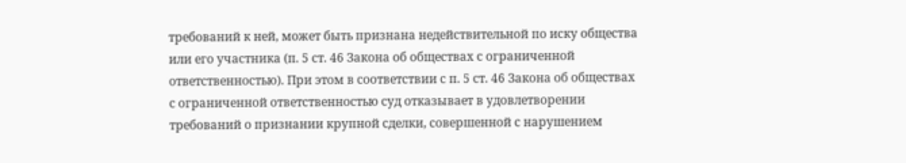требований к ней, может быть признана недействительной по иску общества или его участника (п. 5 ст. 46 Закона об обществах с ограниченной ответственностью). При этом в соответствии с п. 5 ст. 46 Закона об обществах с ограниченной ответственностью суд отказывает в удовлетворении требований о признании крупной сделки, совершенной с нарушением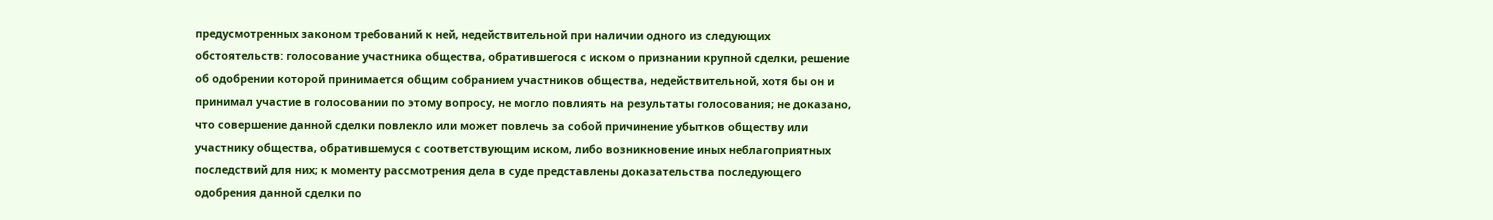предусмотренных законом требований к ней, недействительной при наличии одного из следующих обстоятельств: голосование участника общества, обратившегося с иском о признании крупной сделки, решение об одобрении которой принимается общим собранием участников общества, недействительной, хотя бы он и принимал участие в голосовании по этому вопросу, не могло повлиять на результаты голосования; не доказано, что совершение данной сделки повлекло или может повлечь за собой причинение убытков обществу или участнику общества, обратившемуся с соответствующим иском, либо возникновение иных неблагоприятных последствий для них; к моменту рассмотрения дела в суде представлены доказательства последующего одобрения данной сделки по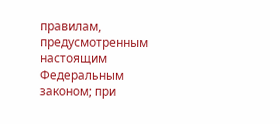правилам, предусмотренным настоящим Федеральным законом; при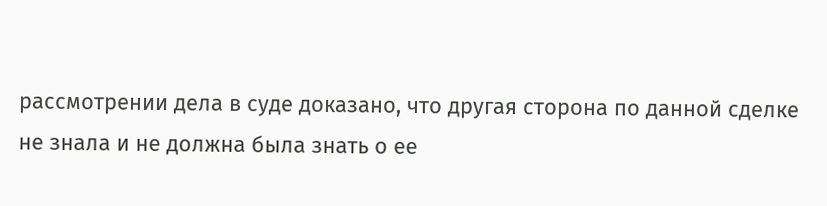рассмотрении дела в суде доказано, что другая сторона по данной сделке не знала и не должна была знать о ее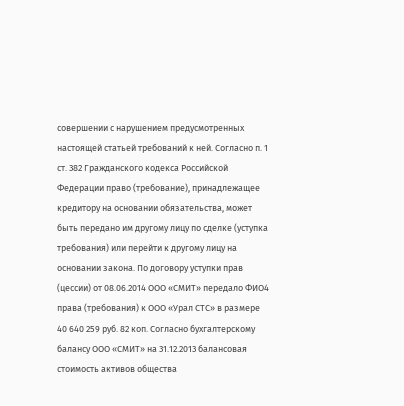совершении с нарушением предусмотренных настоящей статьей требований к ней. Согласно п. 1 ст. 382 Гражданского кодекса Российской Федерации право (требование), принадлежащее кредитору на основании обязательства, может быть передано им другому лицу по сделке (уступка требования) или перейти к другому лицу на основании закона. По договору уступки прав (цессии) от 08.06.2014 ООО «СМИТ» передало ФИО4 права (требования) к ООО «Урал СТС» в размере 40 640 259 руб. 82 коп. Согласно бухгалтерскому балансу ООО «СМИТ» на 31.12.2013 балансовая стоимость активов общества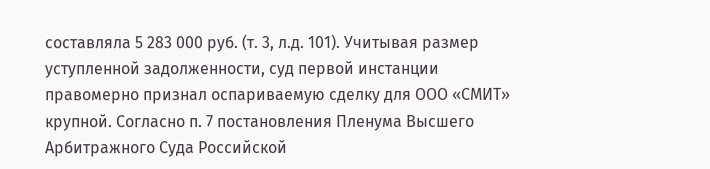составляла 5 283 000 руб. (т. 3, л.д. 101). Учитывая размер уступленной задолженности, суд первой инстанции правомерно признал оспариваемую сделку для ООО «СМИТ» крупной. Согласно п. 7 постановления Пленума Высшего Арбитражного Суда Российской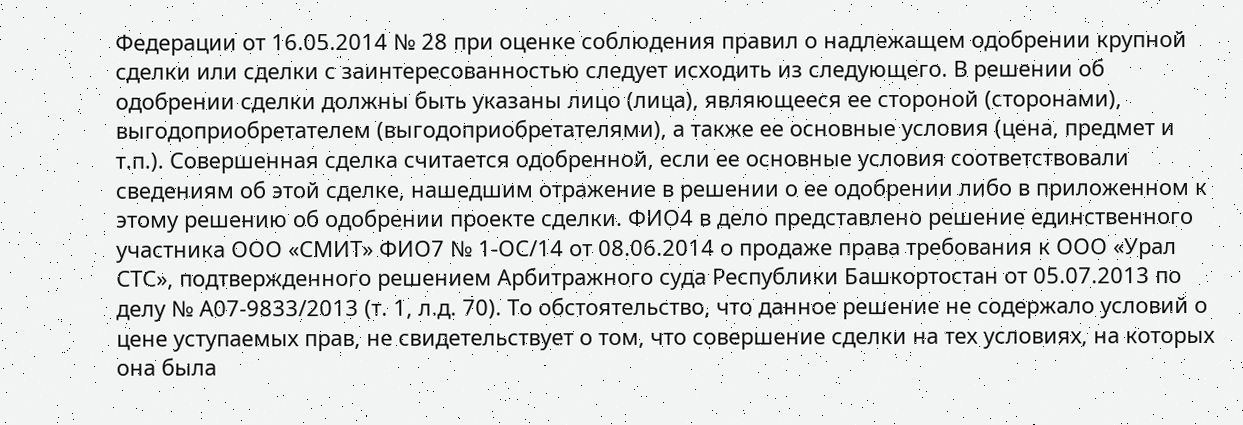Федерации от 16.05.2014 № 28 при оценке соблюдения правил о надлежащем одобрении крупной сделки или сделки с заинтересованностью следует исходить из следующего. В решении об одобрении сделки должны быть указаны лицо (лица), являющееся ее стороной (сторонами), выгодоприобретателем (выгодоприобретателями), а также ее основные условия (цена, предмет и т.п.). Совершенная сделка считается одобренной, если ее основные условия соответствовали сведениям об этой сделке, нашедшим отражение в решении о ее одобрении либо в приложенном к этому решению об одобрении проекте сделки. ФИО4 в дело представлено решение единственного участника ООО «СМИТ» ФИО7 № 1-ОС/14 от 08.06.2014 о продаже права требования к ООО «Урал СТС», подтвержденного решением Арбитражного суда Республики Башкортостан от 05.07.2013 по делу № А07-9833/2013 (т. 1, л.д. 70). То обстоятельство, что данное решение не содержало условий о цене уступаемых прав, не свидетельствует о том, что совершение сделки на тех условиях, на которых она была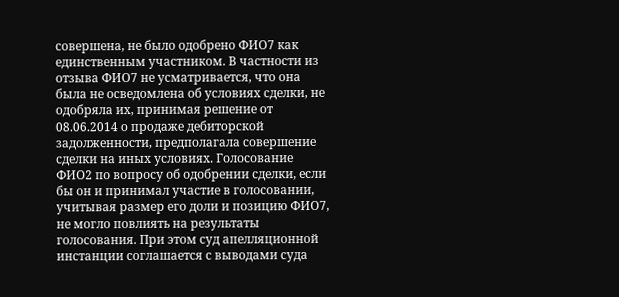совершена, не было одобрено ФИО7 как единственным участником. В частности из отзыва ФИО7 не усматривается, что она была не осведомлена об условиях сделки, не одобряла их, принимая решение от 08.06.2014 о продаже дебиторской задолженности, предполагала совершение сделки на иных условиях. Голосование ФИО2 по вопросу об одобрении сделки, если бы он и принимал участие в голосовании, учитывая размер его доли и позицию ФИО7, не могло повлиять на результаты голосования. При этом суд апелляционной инстанции соглашается с выводами суда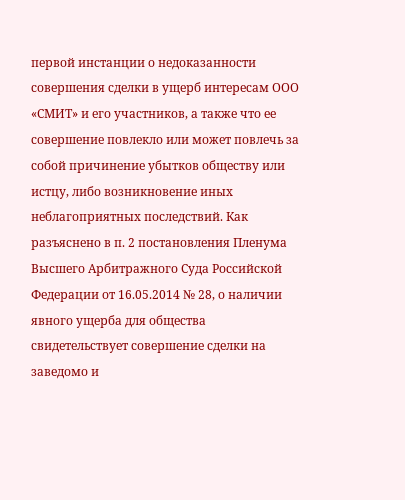первой инстанции о недоказанности совершения сделки в ущерб интересам ООО «СМИТ» и его участников, а также что ее совершение повлекло или может повлечь за собой причинение убытков обществу или истцу, либо возникновение иных неблагоприятных последствий. Как разъяснено в п. 2 постановления Пленума Высшего Арбитражного Суда Российской Федерации от 16.05.2014 № 28, о наличии явного ущерба для общества свидетельствует совершение сделки на заведомо и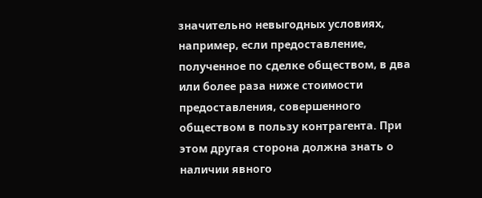значительно невыгодных условиях, например, если предоставление, полученное по сделке обществом, в два или более раза ниже стоимости предоставления, совершенного обществом в пользу контрагента. При этом другая сторона должна знать о наличии явного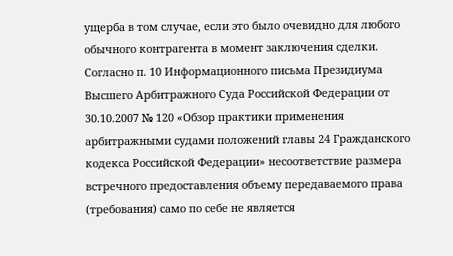ущерба в том случае, если это было очевидно для любого обычного контрагента в момент заключения сделки. Согласно п. 10 Информационного письма Президиума Высшего Арбитражного Суда Российской Федерации от 30.10.2007 № 120 «Обзор практики применения арбитражными судами положений главы 24 Гражданского кодекса Российской Федерации» несоответствие размера встречного предоставления объему передаваемого права (требования) само по себе не является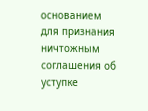основанием для признания ничтожным соглашения об уступке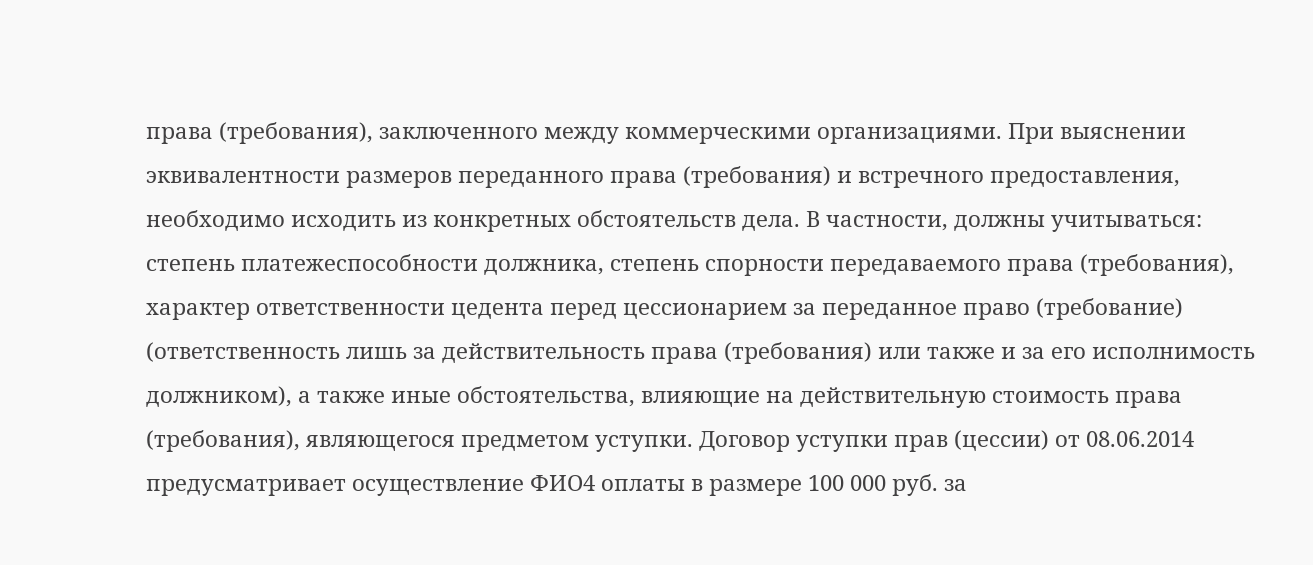права (требования), заключенного между коммерческими организациями. При выяснении эквивалентности размеров переданного права (требования) и встречного предоставления, необходимо исходить из конкретных обстоятельств дела. В частности, должны учитываться: степень платежеспособности должника, степень спорности передаваемого права (требования), характер ответственности цедента перед цессионарием за переданное право (требование) (ответственность лишь за действительность права (требования) или также и за его исполнимость должником), а также иные обстоятельства, влияющие на действительную стоимость права (требования), являющегося предметом уступки. Договор уступки прав (цессии) от 08.06.2014 предусматривает осуществление ФИО4 оплаты в размере 100 000 руб. за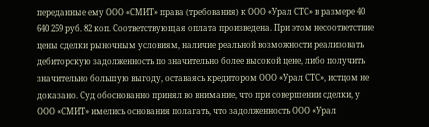переданные ему ООО «СМИТ» права (требования) к ООО «Урал СТС» в размере 40 640 259 руб. 82 коп. Соответствующая оплата произведена. При этом несоответствие цены сделки рыночным условиям, наличие реальной возможности реализовать дебиторскую задолженность по значительно более высокой цене, либо получить значительно большую выгоду, оставаясь кредитором ООО «Урал СТС», истцом не доказано. Суд обоснованно принял во внимание, что при совершении сделки, у ООО «СМИТ» имелись основания полагать, что задолженность ООО «Урал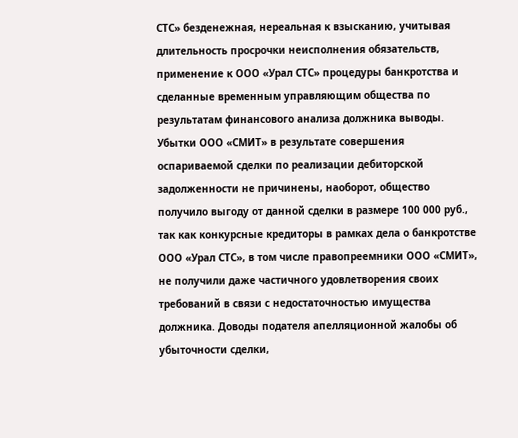СТС» безденежная, нереальная к взысканию, учитывая длительность просрочки неисполнения обязательств, применение к ООО «Урал СТС» процедуры банкротства и сделанные временным управляющим общества по результатам финансового анализа должника выводы. Убытки ООО «СМИТ» в результате совершения оспариваемой сделки по реализации дебиторской задолженности не причинены, наоборот, общество получило выгоду от данной сделки в размере 100 000 руб., так как конкурсные кредиторы в рамках дела о банкротстве ООО «Урал СТС», в том числе правопреемники ООО «СМИТ», не получили даже частичного удовлетворения своих требований в связи с недостаточностью имущества должника. Доводы подателя апелляционной жалобы об убыточности сделки,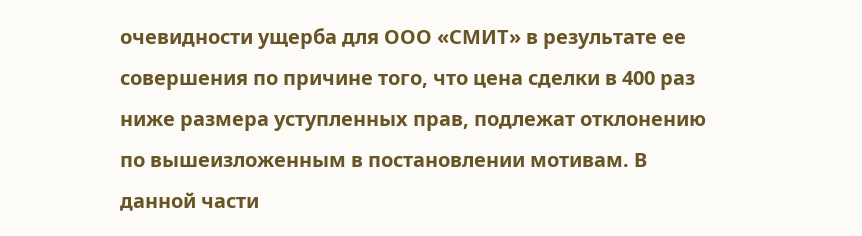очевидности ущерба для ООО «СМИТ» в результате ее совершения по причине того, что цена сделки в 400 раз ниже размера уступленных прав, подлежат отклонению по вышеизложенным в постановлении мотивам. В данной части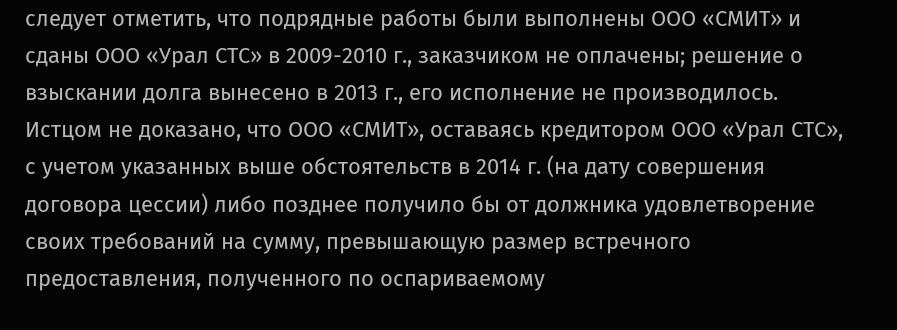следует отметить, что подрядные работы были выполнены ООО «СМИТ» и сданы ООО «Урал СТС» в 2009-2010 г., заказчиком не оплачены; решение о взыскании долга вынесено в 2013 г., его исполнение не производилось. Истцом не доказано, что ООО «СМИТ», оставаясь кредитором ООО «Урал СТС», с учетом указанных выше обстоятельств в 2014 г. (на дату совершения договора цессии) либо позднее получило бы от должника удовлетворение своих требований на сумму, превышающую размер встречного предоставления, полученного по оспариваемому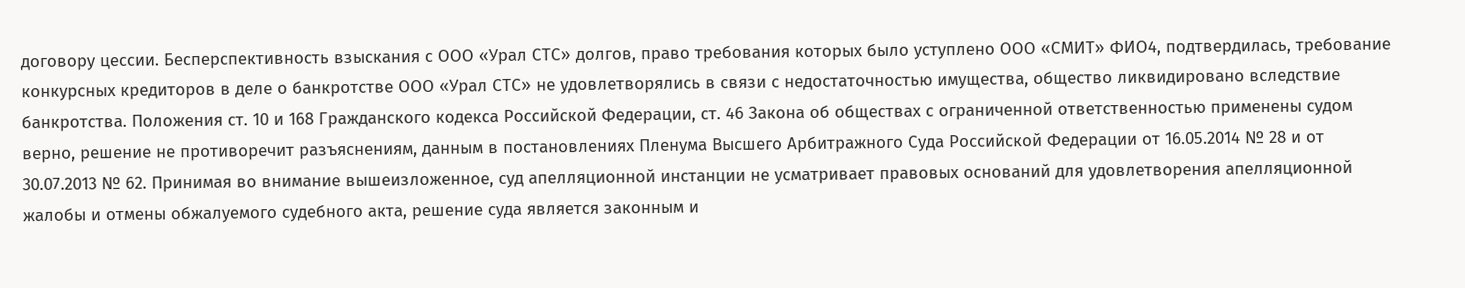договору цессии. Бесперспективность взыскания с ООО «Урал СТС» долгов, право требования которых было уступлено ООО «СМИТ» ФИО4, подтвердилась, требование конкурсных кредиторов в деле о банкротстве ООО «Урал СТС» не удовлетворялись в связи с недостаточностью имущества, общество ликвидировано вследствие банкротства. Положения ст. 10 и 168 Гражданского кодекса Российской Федерации, ст. 46 Закона об обществах с ограниченной ответственностью применены судом верно, решение не противоречит разъяснениям, данным в постановлениях Пленума Высшего Арбитражного Суда Российской Федерации от 16.05.2014 № 28 и от 30.07.2013 № 62. Принимая во внимание вышеизложенное, суд апелляционной инстанции не усматривает правовых оснований для удовлетворения апелляционной жалобы и отмены обжалуемого судебного акта, решение суда является законным и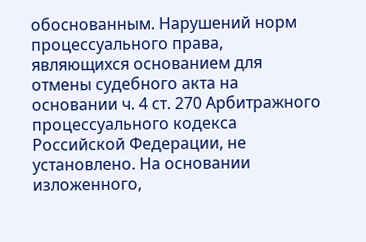обоснованным. Нарушений норм процессуального права, являющихся основанием для отмены судебного акта на основании ч. 4 ст. 270 Арбитражного процессуального кодекса Российской Федерации, не установлено. На основании изложенного,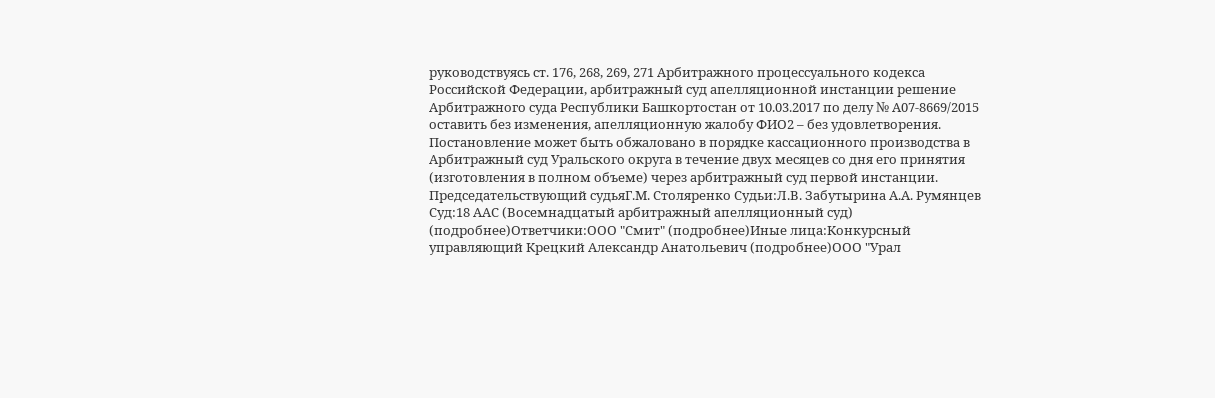руководствуясь ст. 176, 268, 269, 271 Арбитражного процессуального кодекса Российской Федерации, арбитражный суд апелляционной инстанции решение Арбитражного суда Республики Башкортостан от 10.03.2017 по делу № А07-8669/2015 оставить без изменения, апелляционную жалобу ФИО2 – без удовлетворения. Постановление может быть обжаловано в порядке кассационного производства в Арбитражный суд Уральского округа в течение двух месяцев со дня его принятия (изготовления в полном объеме) через арбитражный суд первой инстанции. Председательствующий судьяГ.М. Столяренко Судьи:Л.В. Забутырина А.А. Румянцев Суд:18 ААС (Восемнадцатый арбитражный апелляционный суд) (подробнее)Ответчики:ООО "Смит" (подробнее)Иные лица:Конкурсный управляющий Крецкий Александр Анатольевич (подробнее)ООО "Урал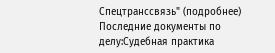Спецтранссвязь" (подробнее) Последние документы по делу:Судебная практика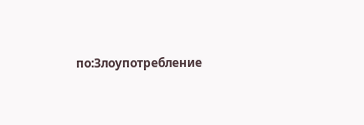по:Злоупотребление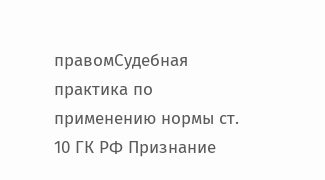правомСудебная практика по применению нормы ст. 10 ГК РФ Признание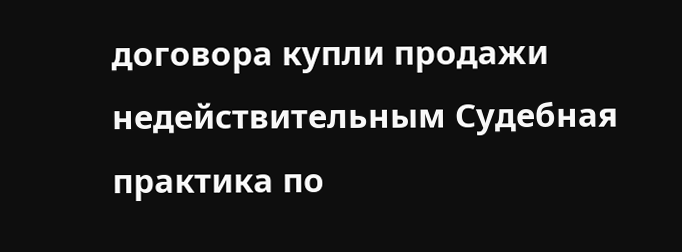договора купли продажи недействительным Судебная практика по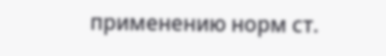применению норм ст.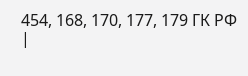454, 168, 170, 177, 179 ГК РФ
|